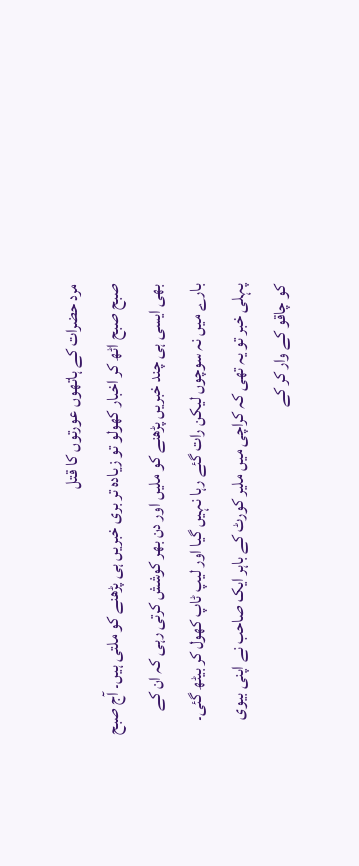مرد حضرات کے ہاتھوں عورتوں کا قتل
صبح صبح اٹھ کر اخبار کھولو تو زیادہ تر بری خبریں ہی پڑھنے کو ملتی ہیں۔ آج صبح بھی ایسی ہی چند خبریں پڑھنے کو ملیں اور دن بھر کوشش کرتی رہی کہ ان کے بارے میں نہ سوچوں لیکن رات گئے رہا نہیں گیا اور لیپ ٹاپ کھول کر بیٹھ گئی۔ پہلی خبر تو یہ تھی کہ کراچی میں ملیر کورٹ کے باہر ایک صاحب نے اپنی بیوی کو چاقو کے وار کر کے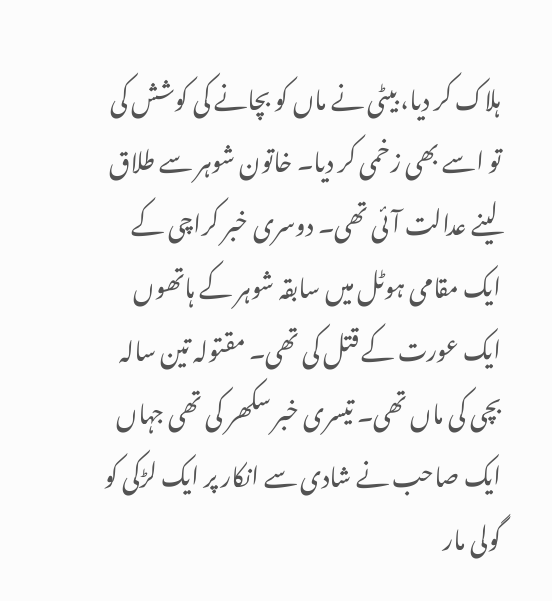ہلاک کر دیا، بیٹی نے ماں کو بچانے کی کوشش کی تو اسے بھی زخمی کر دیا۔ خاتون شوہر سے طلاق لینے عدالت آئی تھی۔ دوسری خبر کراچی کے ایک مقامی ہوٹل میں سابقہ شوہر کے ہاتھوں ایک عورت کے قتل کی تھی۔ مقتولہ تین سالہ بچی کی ماں تھی۔ تیسری خبر سکھر کی تھی جہاں ایک صاحب نے شادی سے انکار پر ایک لڑکی کو گولی مار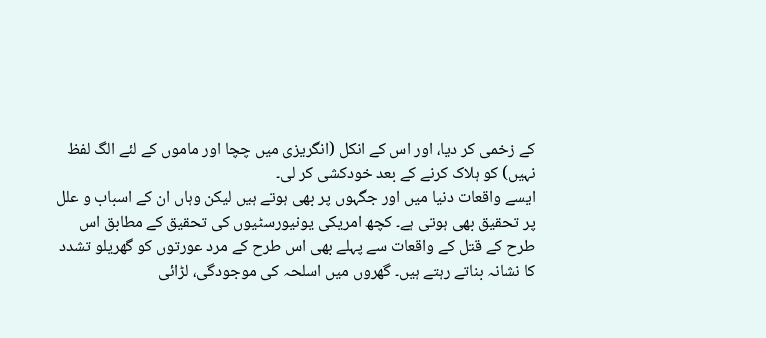کے زخمی کر دیا، اور اس کے انکل (انگریزی میں چچا اور ماموں کے لئے الگ لفظ نہیں) کو ہلاک کرنے کے بعد خودکشی کر لی۔
ایسے واقعات دنیا میں اور جگہوں پر بھی ہوتے ہیں لیکن وہاں ان کے اسباب و علل پر تحقیق بھی ہوتی ہے۔ کچھ امریکی یونیورسٹیوں کی تحقیق کے مطابق اس طرح کے قتل کے واقعات سے پہلے بھی اس طرح کے مرد عورتوں کو گھریلو تشدد کا نشانہ بناتے رہتے ہیں۔ گھروں میں اسلحہ کی موجودگی، لڑائی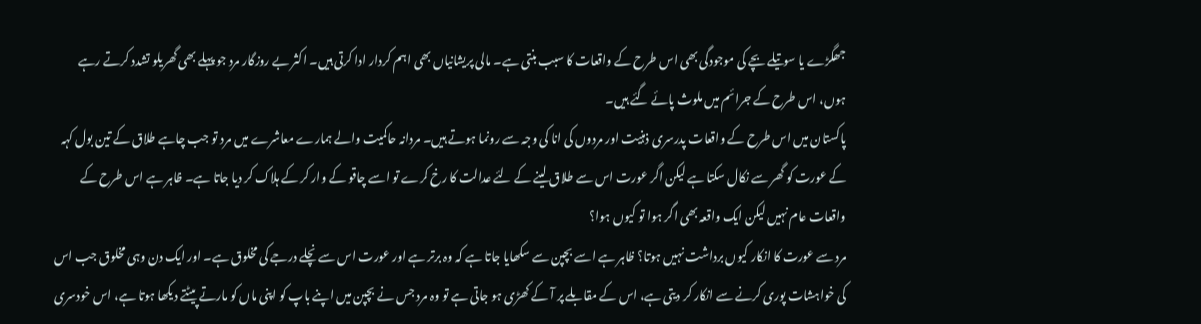جھگڑے یا سوتیلے بچے کی موجودگی بھی اس طرح کے واقعات کا سبب بنتی ہے۔ مالی پریشانیاں بھی اہم کردار ادا کرتی ہیں۔ اکثر بے روزگار مرد جو پہلے بھی گھریلو تشدد کرتے رہے ہوں، اس طرح کے جرائم میں ملوث پائے گئے ہیں۔
پاکستان میں اس طرح کے واقعات پدرسری ذہنیت اور مردوں کی انا کی وجہ سے رونما ہوتے ہیں۔ مردانہ حاکمیت والے ہمارے معاشرے میں مرد تو جب چاہے طلاق کے تین بول کہہ کے عورت کو گھر سے نکال سکتا ہے لیکن اگر عورت اس سے طلاق لینے کے لئے عدالت کا رخ کرے تو اسے چاقو کے وار کر کے ہلاک کر دیا جاتا ہے۔ ظاہر ہے اس طرح کے واقعات عام نہیں لیکن ایک واقعہ بھی اگر ہوا تو کیوں ہوا؟
مرد سے عورت کا انکار کیوں برداشت نہیں ہوتا؟ ظاہر ہے اسے بچپن سے سکھایا جاتا ہے کہ وہ برتر ہے اور عورت اس سے نچلے درجے کی مخلوق ہے۔ اور ایک دن وہی مخلوق جب اس کی خواہشات پوری کرنے سے انکار کر دیتی ہے، اس کے مقابلے پر آ کے کھڑی ہو جاتی ہے تو وہ مرد جس نے بچپن میں اپنے باپ کو اپنی ماں کو مارتے پیٹتے دیکھا ہوتا ہے، اس خودسری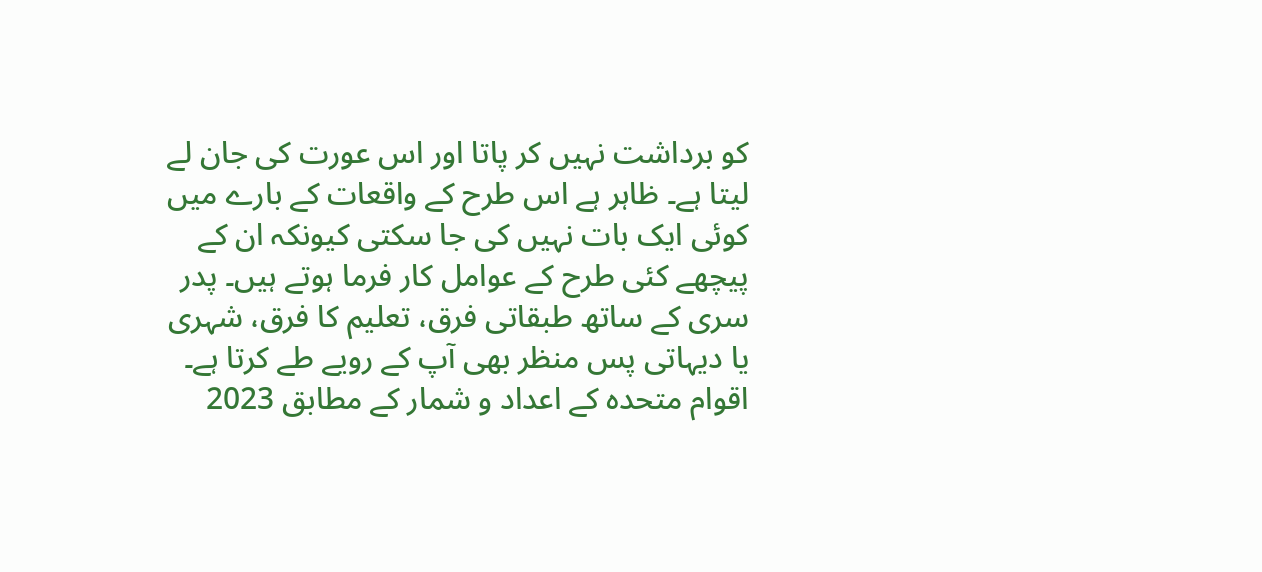کو برداشت نہیں کر پاتا اور اس عورت کی جان لے لیتا ہے۔ ظاہر ہے اس طرح کے واقعات کے بارے میں کوئی ایک بات نہیں کی جا سکتی کیونکہ ان کے پیچھے کئی طرح کے عوامل کار فرما ہوتے ہیں۔ پدر سری کے ساتھ طبقاتی فرق، تعلیم کا فرق، شہری یا دیہاتی پس منظر بھی آپ کے رویے طے کرتا ہے۔
اقوام متحدہ کے اعداد و شمار کے مطابق 2023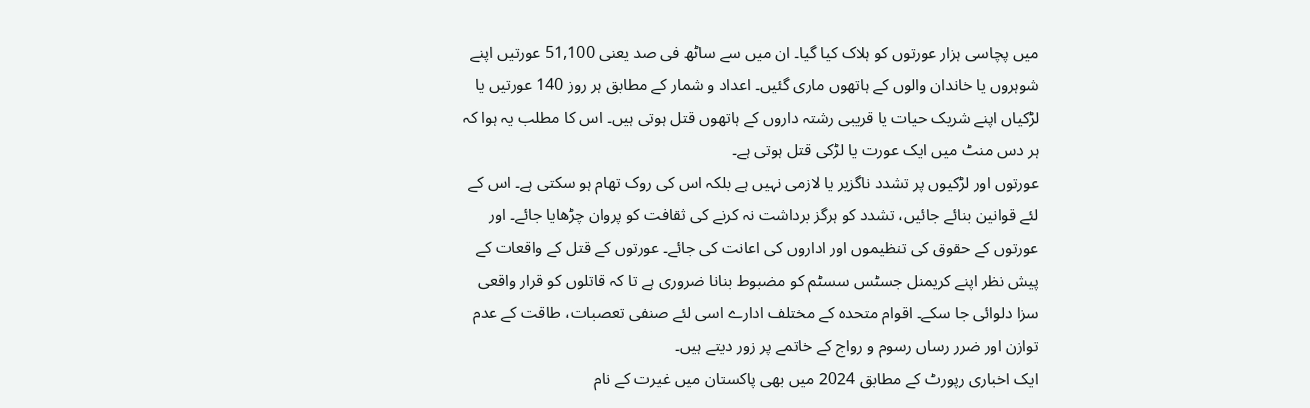میں پچاسی ہزار عورتوں کو ہلاک کیا گیا۔ ان میں سے ساٹھ فی صد یعنی 51,100 عورتیں اپنے شوہروں یا خاندان والوں کے ہاتھوں ماری گئیں۔ اعداد و شمار کے مطابق ہر روز 140 عورتیں یا لڑکیاں اپنے شریک حیات یا قریبی رشتہ داروں کے ہاتھوں قتل ہوتی ہیں۔ اس کا مطلب یہ ہوا کہ ہر دس منٹ میں ایک عورت یا لڑکی قتل ہوتی ہے۔
عورتوں اور لڑکیوں پر تشدد ناگزیر یا لازمی نہیں ہے بلکہ اس کی روک تھام ہو سکتی ہے۔ اس کے لئے قوانین بنائے جائیں، تشدد کو ہرگز برداشت نہ کرنے کی ثقافت کو پروان چڑھایا جائے۔ اور عورتوں کے حقوق کی تنظیموں اور اداروں کی اعانت کی جائے۔ عورتوں کے قتل کے واقعات کے پیش نظر اپنے کریمنل جسٹس سسٹم کو مضبوط بنانا ضروری ہے تا کہ قاتلوں کو قرار واقعی سزا دلوائی جا سکے۔ اقوام متحدہ کے مختلف ادارے اسی لئے صنفی تعصبات، طاقت کے عدم توازن اور ضرر رساں رسوم و رواج کے خاتمے پر زور دیتے ہیں۔
ایک اخباری رپورٹ کے مطابق 2024 میں بھی پاکستان میں غیرت کے نام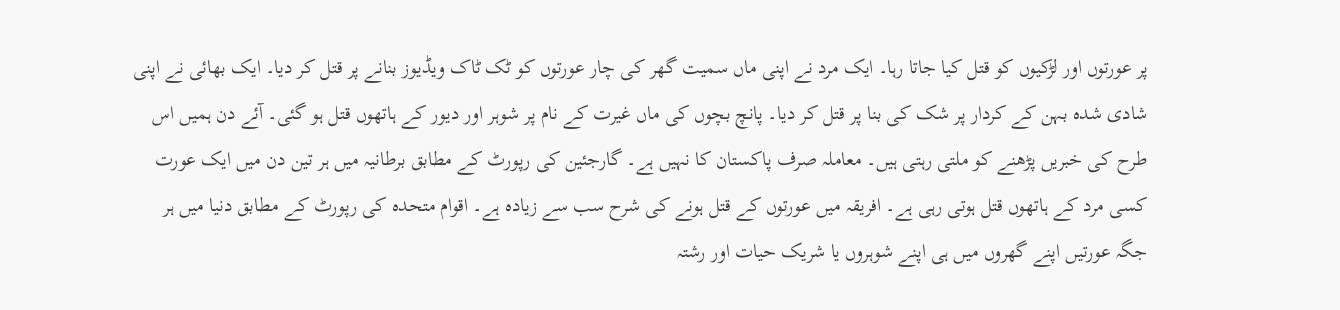پر عورتوں اور لڑکیوں کو قتل کیا جاتا رہا۔ ایک مرد نے اپنی ماں سمیت گھر کی چار عورتوں کو ٹک ٹاک ویڈیوز بنانے پر قتل کر دیا۔ ایک بھائی نے اپنی شادی شدہ بہن کے کردار پر شک کی بنا پر قتل کر دیا۔ پانچ بچوں کی ماں غیرت کے نام پر شوہر اور دیور کے ہاتھوں قتل ہو گئی۔ آئے دن ہمیں اس طرح کی خبریں پڑھنے کو ملتی رہتی ہیں۔ معاملہ صرف پاکستان کا نہیں ہے۔ گارجئین کی رپورٹ کے مطابق برطانیہ میں ہر تین دن میں ایک عورت کسی مرد کے ہاتھوں قتل ہوتی رہی ہے۔ افریقہ میں عورتوں کے قتل ہونے کی شرح سب سے زیادہ ہے۔ اقوام متحدہ کی رپورٹ کے مطابق دنیا میں ہر جگہ عورتیں اپنے گھروں میں ہی اپنے شوہروں یا شریک حیات اور رشتہ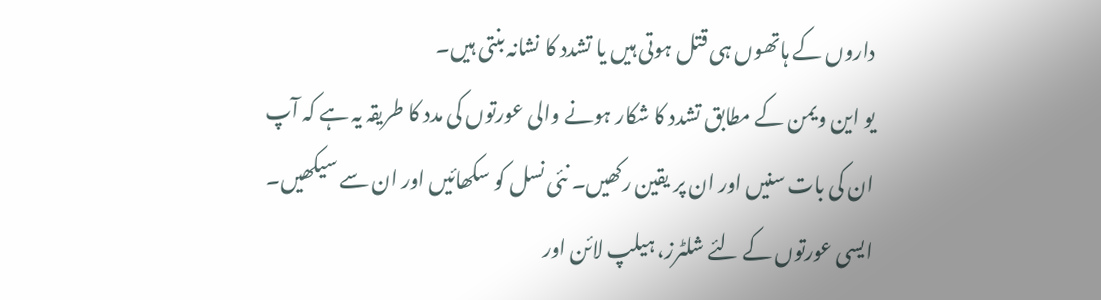داروں کے ہاتھوں ہی قتل ہوتی ہیں یا تشدد کا نشانہ بنتی ہیں۔
یو این ویمن کے مطابق تشدد کا شکار ہونے والی عورتوں کی مدد کا طریقہ یہ ہے کہ آپ ان کی بات سنیں اور ان پر یقین رکھیں۔ نئی نسل کو سکھائیں اور ان سے سیکھیں۔ ایسی عورتوں کے لئے شلٹرز، ہیلپ لائن اور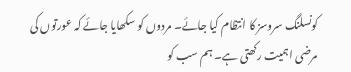کونسلنگ سروسز کا انتظام کیا جائے۔ مردوں کو سکھایا جائے کہ عورتوں کی مرضی اہمیت رکھتی ہے۔ ہم سب کو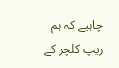چاہیے کہ ہم ریپ کلچر کے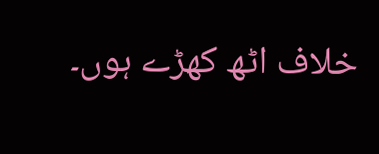خلاف اٹھ کھڑے ہوں۔